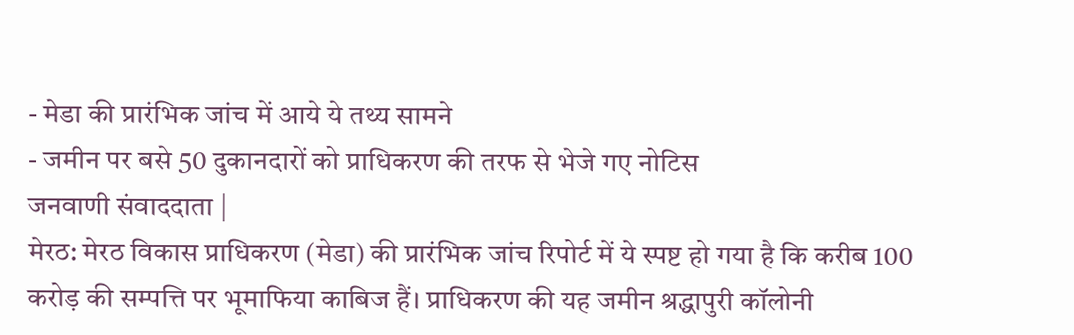- मेडा की प्रारंभिक जांच में आये ये तथ्य सामने
- जमीन पर बसे 50 दुकानदारों को प्राधिकरण की तरफ से भेजे गए नोटिस
जनवाणी संवाददाता |
मेरठ: मेरठ विकास प्राधिकरण (मेडा) की प्रारंभिक जांच रिपोर्ट में ये स्पष्ट हो गया है कि करीब 100 करोड़ की सम्पत्ति पर भूमाफिया काबिज हैं। प्राधिकरण की यह जमीन श्रद्धापुरी कॉलोनी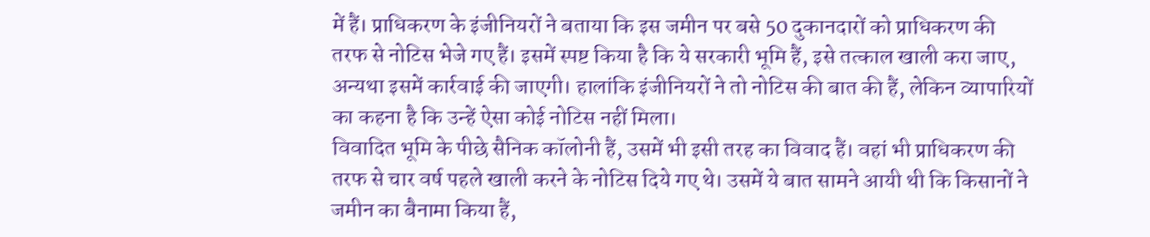में हैं। प्राधिकरण के इंजीनियरों ने बताया कि इस जमीन पर बसे 50 दुकानदारों को प्राधिकरण की तरफ से नोटिस भेजे गए हैं। इसमें स्पष्ट किया है कि ये सरकारी भूमि हैं, इसे तत्काल खाली करा जाए, अन्यथा इसमें कार्रवाई की जाएगी। हालांकि इंजीनियरों ने तो नोटिस की बात की हैं, लेकिन व्यापारियों का कहना है कि उन्हें ऐसा कोई नोटिस नहीं मिला।
विवादित भूमि के पीछे सैनिक कॉलोनी हैं, उसमें भी इसी तरह का विवाद हैं। वहां भी प्राधिकरण की तरफ से चार वर्ष पहले खाली करने के नोटिस दिये गए थे। उसमें ये बात सामने आयी थी कि किसानों ने जमीन का बैनामा किया हैं,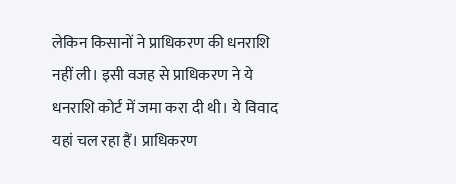लेकिन किसानों ने प्राधिकरण की धनराशि नहीं ली। इसी वजह से प्राधिकरण ने ये धनराशि कोर्ट में जमा करा दी थी। ये विवाद यहां चल रहा हैं। प्राधिकरण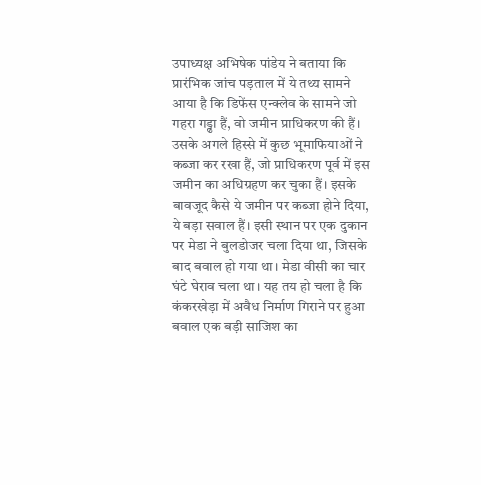उपाध्यक्ष अभिषेक पांडेय ने बताया कि प्रारंभिक जांच पड़ताल में ये तथ्य सामने आया है कि डिफेंस एन्क्लेव के सामने जो गहरा गड्ढा हैं, वो जमीन प्राधिकरण की हैं।
उसके अगले हिस्से में कुछ भूमाफियाओं ने कब्जा कर रखा हैं, जो प्राधिकरण पूर्व में इस जमीन का अधिग्रहण कर चुका हैं। इसके बावजूद कैसे ये जमीन पर कब्जा होने दिया, ये बड़ा सवाल हैं। इसी स्थान पर एक दुकान पर मेडा ने बुलडोजर चला दिया था, जिसके बाद बवाल हो गया था। मेडा वीसी का चार घंटे घेराव चला था। यह तय हो चला है कि कंकरखेड़ा में अवैध निर्माण गिराने पर हुआ बवाल एक बड़ी साजिश का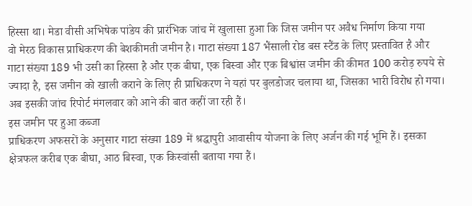हिस्सा था। मेडा वीसी अभिषेक पांडेय की प्रारंभिक जांच में खुलासा हुआ कि जिस जमीन पर अवैध निर्माण किया गया
वो मेरठ विकास प्राधिकरण की बेशकीमती जमीन है। गाटा संख्या 187 भैंसाली रोड बस स्टैंड के लिए प्रस्तावित है और गाटा संख्या 189 भी उसी का हिस्सा है और एक बीघा, एक बिस्वा और एक बिश्वांस जमीन की कीमत 100 करोड़ रुपये से ज्यादा है, इस जमीन को खाली कराने के लिए ही प्राधिकरण ने यहां पर बुलडोजर चलाया था, जिसका भारी विरोध हो गया। अब इसकी जांच रिपोर्ट मंगलवार को आने की बात कहीं जा रही हैं।
इस जमीन पर हुआ कब्जा
प्राधिकरण अफसरों के अनुसार गाटा संख्या 189 में श्रद्धापुरी आवासीय योजना के लिए अर्जन की गई भूमि हैं। इसका क्षेत्रफल करीब एक बीघा, आठ बिस्वा, एक किस्वांसी बताया गया हैं।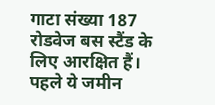गाटा संख्या 187 रोडवेज बस स्टैंड के लिए आरक्षित हैं। पहले ये जमीन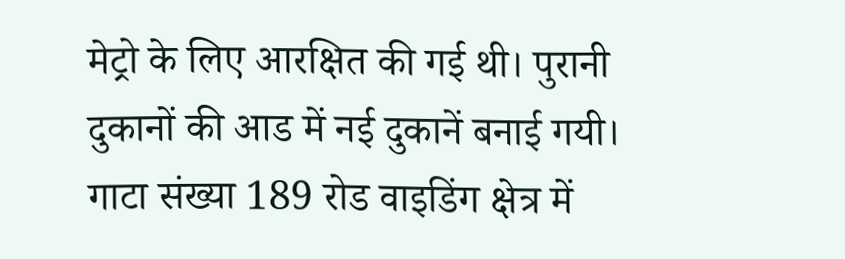मेट्रो के लिए आरक्षित की गई थी। पुरानी दुकानों की आड में नई दुकानें बनाई गयी। गाटा संख्या 189 रोड वाइडिंग क्षेत्र में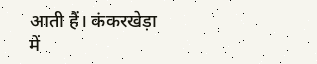आती हैं। कंकरखेड़ा में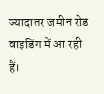ज्यादातर जमीन रोड वाइडिंग में आ रही हैं।